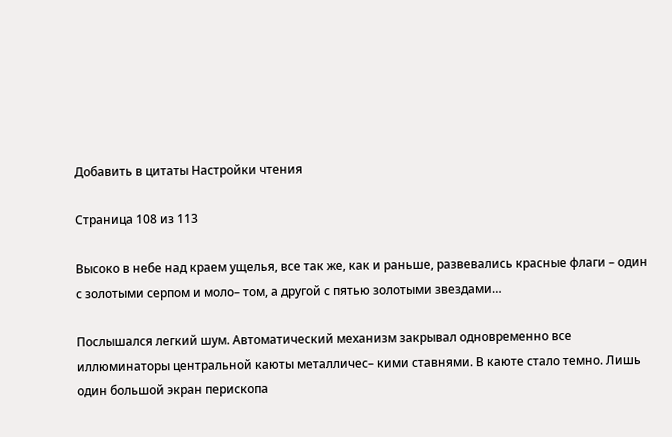Добавить в цитаты Настройки чтения

Страница 108 из 113

Высоко в небе над краем ущелья, все так же, как и раньше, развевались красные флаги – один с золотыми серпом и моло– том, а другой с пятью золотыми звездами…

Послышался легкий шум. Автоматический механизм закрывал одновременно все иллюминаторы центральной каюты металличес– кими ставнями. В каюте стало темно. Лишь один большой экран перископа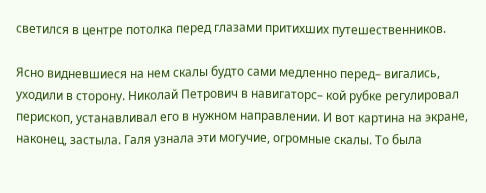светился в центре потолка перед глазами притихших путешественников.

Ясно видневшиеся на нем скалы будто сами медленно перед– вигались, уходили в сторону. Николай Петрович в навигаторс– кой рубке регулировал перископ, устанавливал его в нужном направлении. И вот картина на экране, наконец, застыла. Галя узнала эти могучие, огромные скалы. То была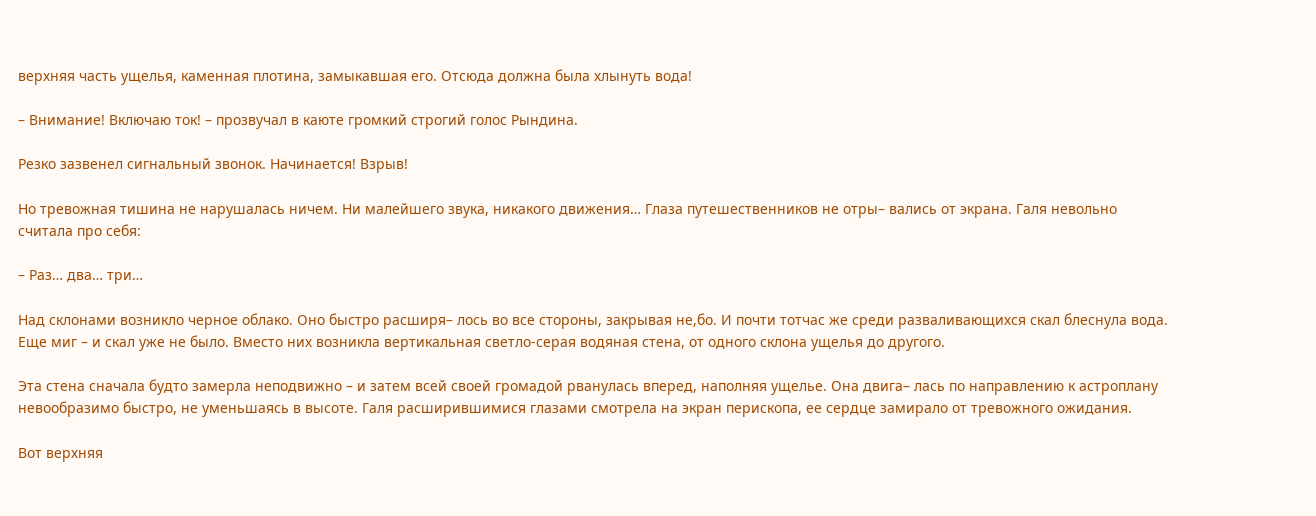верхняя часть ущелья, каменная плотина, замыкавшая его. Отсюда должна была хлынуть вода!

– Внимание! Включаю ток! – прозвучал в каюте громкий строгий голос Рындина.

Резко зазвенел сигнальный звонок. Начинается! Взрыв!

Но тревожная тишина не нарушалась ничем. Ни малейшего звука, никакого движения… Глаза путешественников не отры– вались от экрана. Галя невольно считала про себя:

– Раз… два… три…

Над склонами возникло черное облако. Оно быстро расширя– лось во все стороны, закрывая не,бо. И почти тотчас же среди разваливающихся скал блеснула вода. Еще миг – и скал уже не было. Вместо них возникла вертикальная светло-серая водяная стена, от одного склона ущелья до другого.

Эта стена сначала будто замерла неподвижно – и затем всей своей громадой рванулась вперед, наполняя ущелье. Она двига– лась по направлению к астроплану невообразимо быстро, не уменьшаясь в высоте. Галя расширившимися глазами смотрела на экран перископа, ее сердце замирало от тревожного ожидания.

Вот верхняя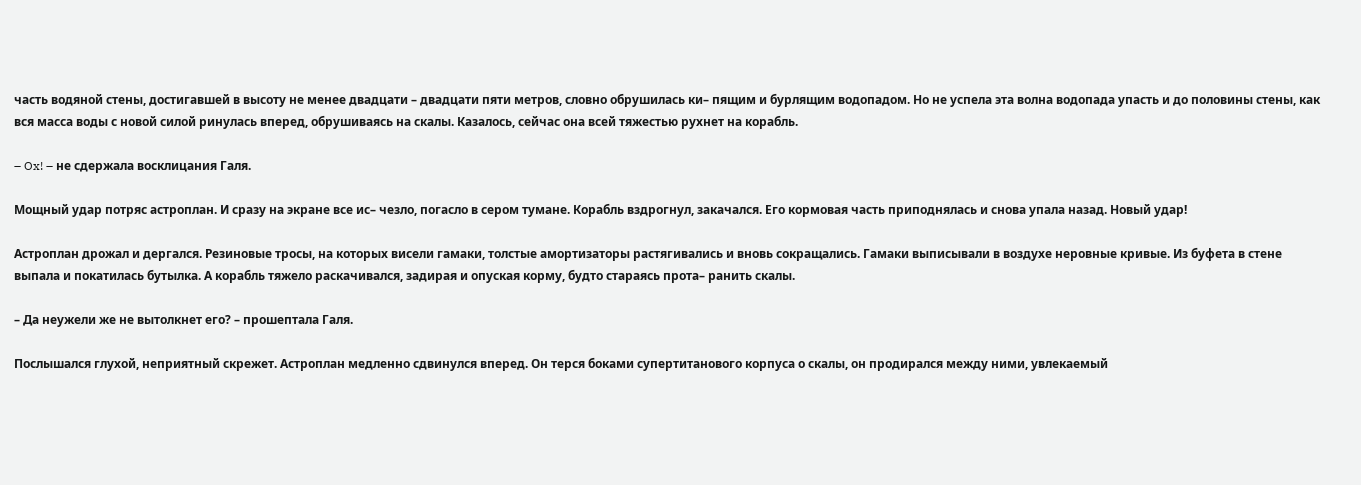часть водяной стены, достигавшей в высоту не менее двадцати – двадцати пяти метров, словно обрушилась ки– пящим и бурлящим водопадом. Но не успела эта волна водопада упасть и до половины стены, как вся масса воды с новой силой ринулась вперед, обрушиваясь на скалы. Казалось, сейчас она всей тяжестью рухнет на корабль.

– Ox! – не сдержала восклицания Галя.

Мощный удар потряс астроплан. И сразу на экране все ис– чезло, погасло в сером тумане. Корабль вздрогнул, закачался. Его кормовая часть приподнялась и снова упала назад. Новый удар!

Астроплан дрожал и дергался. Резиновые тросы, на которых висели гамаки, толстые амортизаторы растягивались и вновь сокращались. Гамаки выписывали в воздухе неровные кривые. Из буфета в стене выпала и покатилась бутылка. А корабль тяжело раскачивался, задирая и опуская корму, будто стараясь прота– ранить скалы.

– Да неужели же не вытолкнет его? – прошептала Галя.

Послышался глухой, неприятный скрежет. Астроплан медленно сдвинулся вперед. Он терся боками супертитанового корпуса о скалы, он продирался между ними, увлекаемый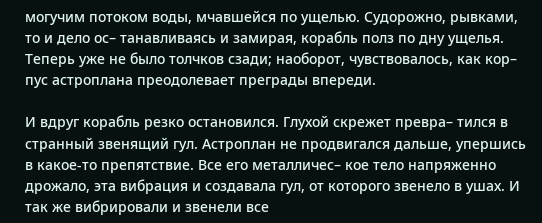могучим потоком воды, мчавшейся по ущелью. Судорожно, рывками, то и дело ос– танавливаясь и замирая, корабль полз по дну ущелья. Теперь уже не было толчков сзади; наоборот, чувствовалось, как кор– пус астроплана преодолевает преграды впереди.

И вдруг корабль резко остановился. Глухой скрежет превра– тился в странный звенящий гул. Астроплан не продвигался дальше, упершись в какое-то препятствие. Все его металличес– кое тело напряженно дрожало, эта вибрация и создавала гул, от которого звенело в ушах. И так же вибрировали и звенели все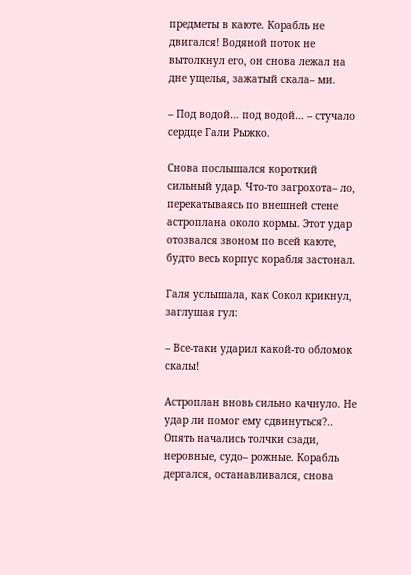предметы в каюте. Корабль не двигался! Водяной поток не вытолкнул его, он снова лежал на дне ущелья, зажатый скала– ми.

– Под водой… под водой… – стучало сердце Гали Рыжко.

Снова послышался короткий сильный удар. Что-то загрохота– ло, перекатываясь по внешней стене астроплана около кормы. Этот удар отозвался звоном по всей каюте, будто весь корпус корабля застонал.

Галя услышала, как Сокол крикнул, заглушая гул:

– Все-таки ударил какой-то обломок скалы!

Астроплан вновь сильно качнуло. Не удар ли помог ему сдвинуться?.. Опять начались толчки сзади, неровные, судо– рожные. Корабль дергался, останавливался, снова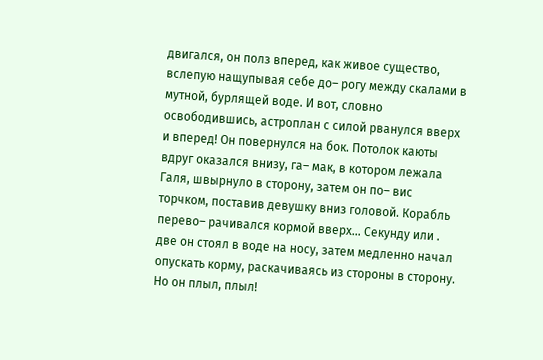двигался, он полз вперед, как живое существо, вслепую нащупывая себе до– рогу между скалами в мутной, бурлящей воде. И вот, словно освободившись, астроплан с силой рванулся вверх и вперед! Он повернулся на бок. Потолок каюты вдруг оказался внизу, га– мак, в котором лежала Галя, швырнуло в сторону, затем он по– вис торчком, поставив девушку вниз головой. Корабль перево– рачивался кормой вверх… Секунду или . две он стоял в воде на носу, затем медленно начал опускать корму, раскачиваясь из стороны в сторону. Но он плыл, плыл!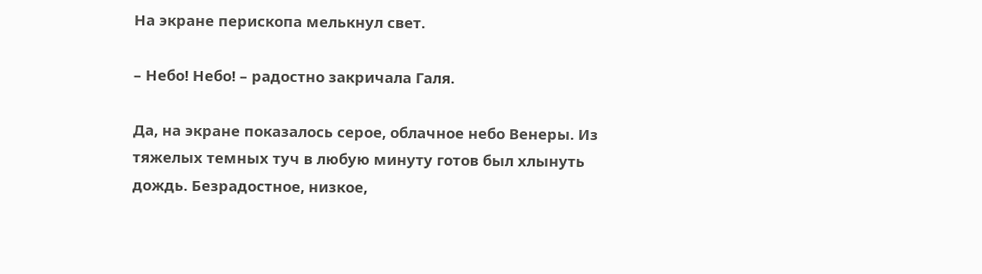На экране перископа мелькнул свет.

– Небо! Небо! – радостно закричала Галя.

Да, на экране показалось серое, облачное небо Венеры. Из тяжелых темных туч в любую минуту готов был хлынуть дождь. Безрадостное, низкое,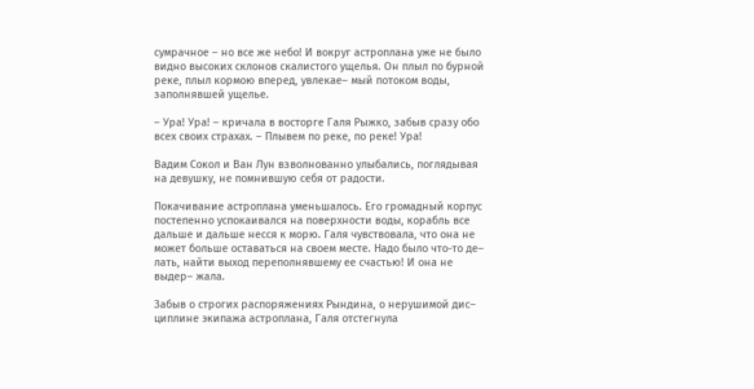сумрачное – но все же небо! И вокруг астроплана уже не было видно высоких склонов скалистого ущелья. Он плыл по бурной реке, плыл кормою вперед, увлекае– мый потоком воды, заполнявшей ущелье.

– Ура! Ура! – кричала в восторге Галя Рыжко, забыв сразу обо всех своих страхах. – Плывем по реке, по реке! Ура!

Вадим Сокол и Ван Лун взволнованно улыбались, поглядывая на девушку, не помнившую себя от радости.

Покачивание астроплана уменьшалось. Его громадный корпус постепенно успокаивался на поверхности воды, корабль все дальше и дальше несся к морю. Галя чувствовала, что она не может больше оставаться на своем месте. Надо было что-то де– лать, найти выход переполнявшему ее счастью! И она не выдер– жала.

Забыв о строгих распоряжениях Рындина, о нерушимой дис– циплине экипажа астроплана, Галя отстегнула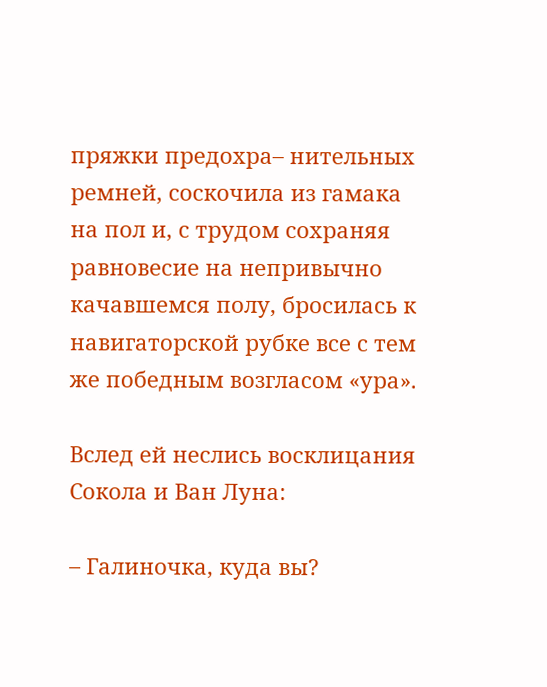пряжки предохра– нительных ремней, соскочила из гамака на пол и, с трудом сохраняя равновесие на непривычно качавшемся полу, бросилась к навигаторской рубке все с тем же победным возгласом «ура».

Вслед ей неслись восклицания Сокола и Ван Луна:

– Галиночка, куда вы?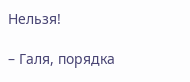Нельзя!

– Галя, порядка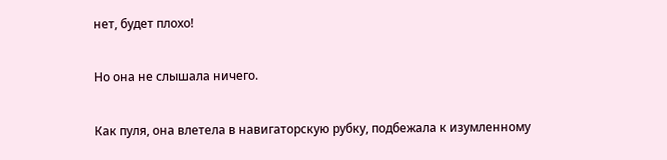нет, будет плохо!

Но она не слышала ничего.

Как пуля, она влетела в навигаторскую рубку, подбежала к изумленному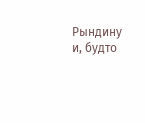Рындину и, будто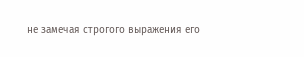не замечая строгого выражения его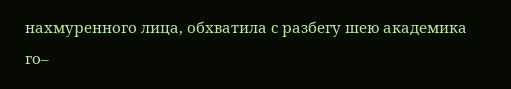нахмуренного лица, обхватила с разбегу шею академика го–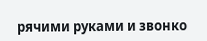рячими руками и звонко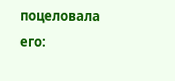поцеловала его: